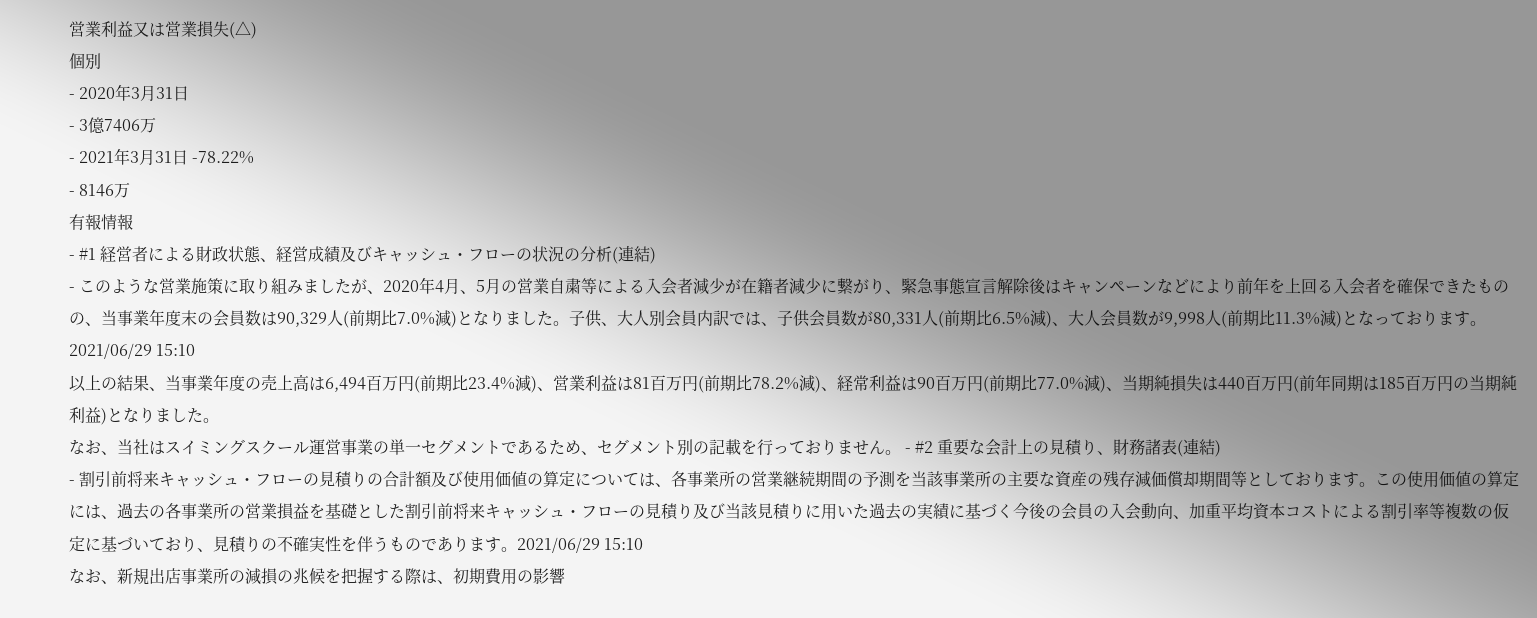営業利益又は営業損失(△)
個別
- 2020年3月31日
- 3億7406万
- 2021年3月31日 -78.22%
- 8146万
有報情報
- #1 経営者による財政状態、経営成績及びキャッシュ・フローの状況の分析(連結)
- このような営業施策に取り組みましたが、2020年4月、5月の営業自粛等による入会者減少が在籍者減少に繋がり、緊急事態宣言解除後はキャンペーンなどにより前年を上回る入会者を確保できたものの、当事業年度末の会員数は90,329人(前期比7.0%減)となりました。子供、大人別会員内訳では、子供会員数が80,331人(前期比6.5%減)、大人会員数が9,998人(前期比11.3%減)となっております。2021/06/29 15:10
以上の結果、当事業年度の売上高は6,494百万円(前期比23.4%減)、営業利益は81百万円(前期比78.2%減)、経常利益は90百万円(前期比77.0%減)、当期純損失は440百万円(前年同期は185百万円の当期純利益)となりました。
なお、当社はスイミングスクール運営事業の単一セグメントであるため、セグメント別の記載を行っておりません。 - #2 重要な会計上の見積り、財務諸表(連結)
- 割引前将来キャッシュ・フローの見積りの合計額及び使用価値の算定については、各事業所の営業継続期間の予測を当該事業所の主要な資産の残存減価償却期間等としております。この使用価値の算定には、過去の各事業所の営業損益を基礎とした割引前将来キャッシュ・フローの見積り及び当該見積りに用いた過去の実績に基づく今後の会員の入会動向、加重平均資本コストによる割引率等複数の仮定に基づいており、見積りの不確実性を伴うものであります。2021/06/29 15:10
なお、新規出店事業所の減損の兆候を把握する際は、初期費用の影響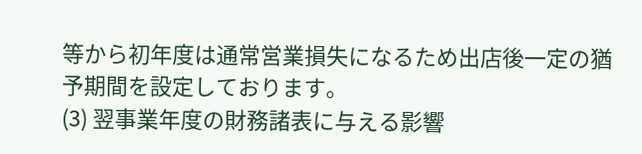等から初年度は通常営業損失になるため出店後一定の猶予期間を設定しております。
(3) 翌事業年度の財務諸表に与える影響